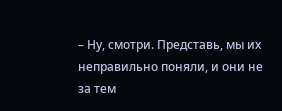– Ну, смотри. Представь, мы их неправильно поняли, и они не за тем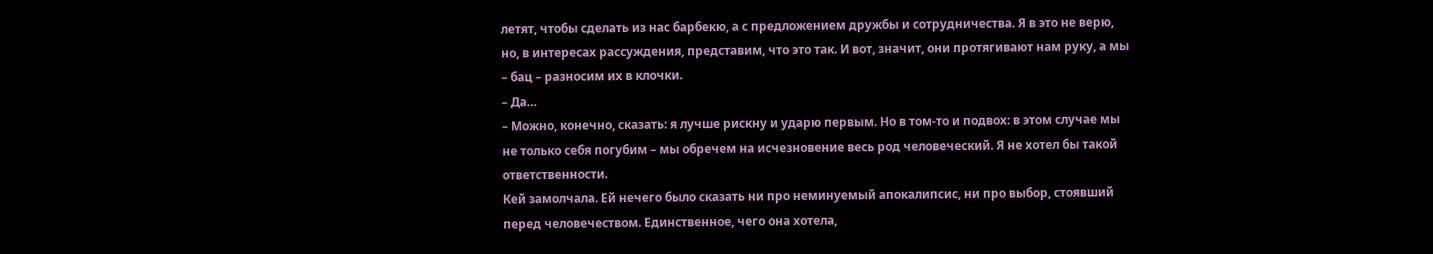летят, чтобы сделать из нас барбекю, а с предложением дружбы и сотрудничества. Я в это не верю, но, в интересах рассуждения, представим, что это так. И вот, значит, они протягивают нам руку, а мы – бац – разносим их в клочки.
– Да…
– Можно, конечно, сказать: я лучше рискну и ударю первым. Но в том-то и подвох: в этом случае мы не только себя погубим – мы обречем на исчезновение весь род человеческий. Я не хотел бы такой ответственности.
Кей замолчала. Ей нечего было сказать ни про неминуемый апокалипсис, ни про выбор, стоявший перед человечеством. Единственное, чего она хотела,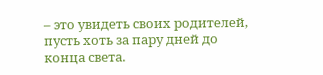– это увидеть своих родителей, пусть хоть за пару дней до конца света.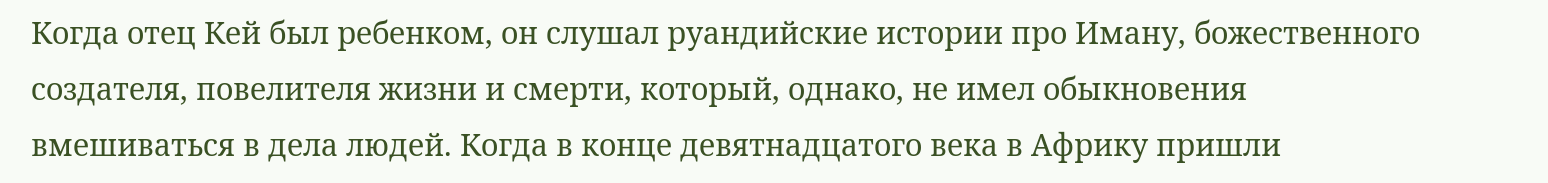Когда отец Кей был ребенком, он слушал руандийские истории про Иману, божественного создателя, повелителя жизни и смерти, который, однако, не имел обыкновения вмешиваться в дела людей. Когда в конце девятнадцатого века в Африку пришли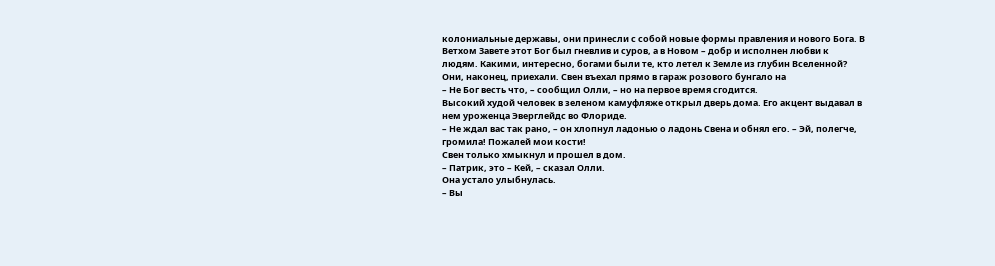колониальные державы, они принесли с собой новые формы правления и нового Бога. В Ветхом Завете этот Бог был гневлив и суров, а в Новом – добр и исполнен любви к людям. Какими, интересно, богами были те, кто летел к Земле из глубин Вселенной?
Они, наконец, приехали. Свен въехал прямо в гараж розового бунгало на
– Не Бог весть что, – сообщил Олли, – но на первое время сгодится.
Высокий худой человек в зеленом камуфляже открыл дверь дома. Его акцент выдавал в нем уроженца Эверглейдс во Флориде.
– Не ждал вас так рано, – он хлопнул ладонью о ладонь Свена и обнял его. – Эй, полегче, громила! Пожалей мои кости!
Свен только хмыкнул и прошел в дом.
– Патрик, это – Кей, – сказал Олли.
Она устало улыбнулась.
– Вы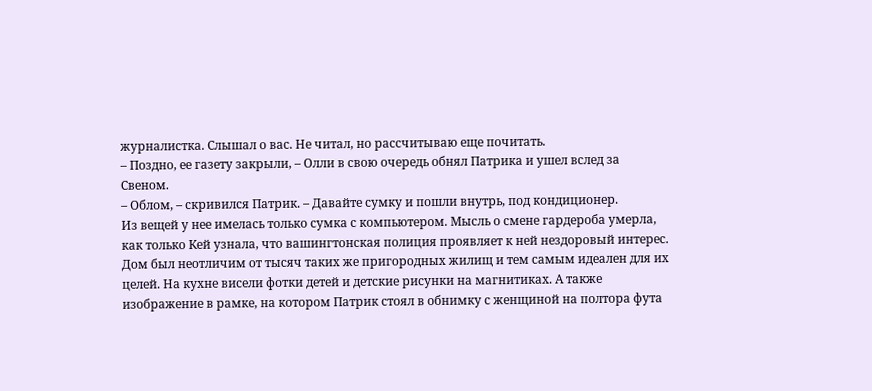журналистка. Слышал о вас. Не читал, но рассчитываю еще почитать.
– Поздно, ее газету закрыли, – Олли в свою очередь обнял Патрика и ушел вслед за Свеном.
– Облом, – скривился Патрик. – Давайте сумку и пошли внутрь, под кондиционер.
Из вещей у нее имелась только сумка с компьютером. Мысль о смене гардероба умерла, как только Кей узнала, что вашингтонская полиция проявляет к ней нездоровый интерес. Дом был неотличим от тысяч таких же пригородных жилищ и тем самым идеален для их целей. На кухне висели фотки детей и детские рисунки на магнитиках. А также изображение в рамке, на котором Патрик стоял в обнимку с женщиной на полтора фута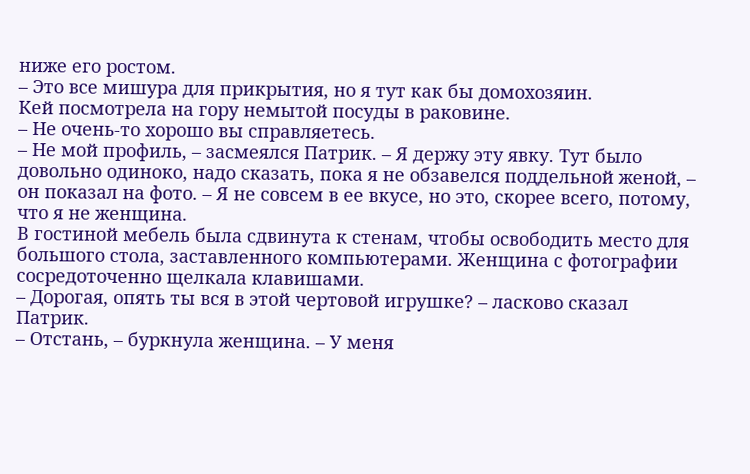ниже его ростом.
– Это все мишура для прикрытия, но я тут как бы домохозяин.
Кей посмотрела на гору немытой посуды в раковине.
– Не очень-то хорошо вы справляетесь.
– Не мой профиль, – засмеялся Патрик. – Я держу эту явку. Тут было довольно одиноко, надо сказать, пока я не обзавелся поддельной женой, – он показал на фото. – Я не совсем в ее вкусе, но это, скорее всего, потому, что я не женщина.
В гостиной мебель была сдвинута к стенам, чтобы освободить место для большого стола, заставленного компьютерами. Женщина с фотографии сосредоточенно щелкала клавишами.
– Дорогая, опять ты вся в этой чертовой игрушке? – ласково сказал Патрик.
– Отстань, – буркнула женщина. – У меня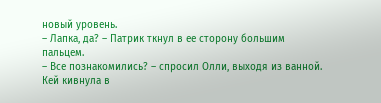новый уровень.
– Лапка, да? – Патрик ткнул в ее сторону большим пальцем.
– Все познакомились? – спросил Олли, выходя из ванной.
Кей кивнула в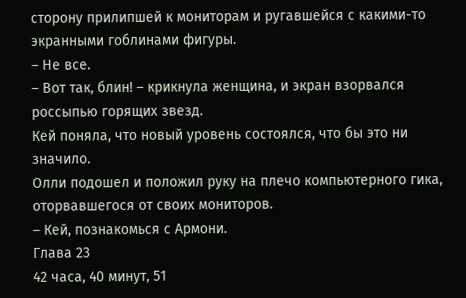сторону прилипшей к мониторам и ругавшейся с какими-то экранными гоблинами фигуры.
– Не все.
– Вот так, блин! – крикнула женщина, и экран взорвался россыпью горящих звезд.
Кей поняла, что новый уровень состоялся, что бы это ни значило.
Олли подошел и положил руку на плечо компьютерного гика, оторвавшегося от своих мониторов.
– Кей, познакомься с Армони.
Глава 23
42 часа, 40 минут, 51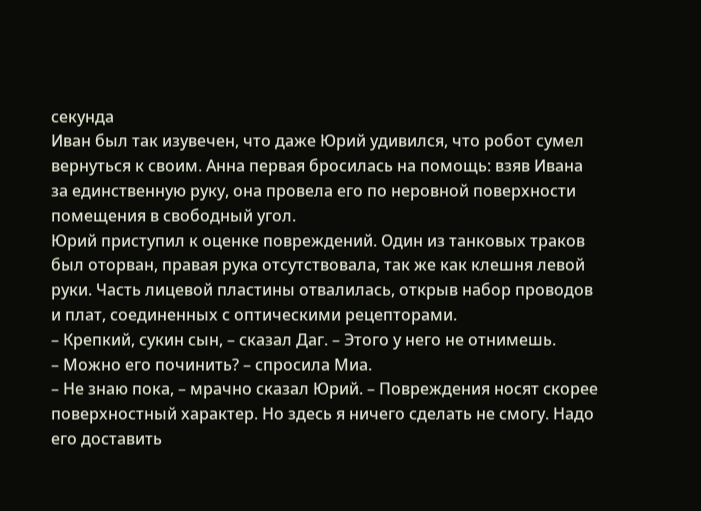секунда
Иван был так изувечен, что даже Юрий удивился, что робот сумел вернуться к своим. Анна первая бросилась на помощь: взяв Ивана за единственную руку, она провела его по неровной поверхности помещения в свободный угол.
Юрий приступил к оценке повреждений. Один из танковых траков был оторван, правая рука отсутствовала, так же как клешня левой руки. Часть лицевой пластины отвалилась, открыв набор проводов и плат, соединенных с оптическими рецепторами.
– Крепкий, сукин сын, – сказал Даг. – Этого у него не отнимешь.
– Можно его починить? – спросила Миа.
– Не знаю пока, – мрачно сказал Юрий. – Повреждения носят скорее поверхностный характер. Но здесь я ничего сделать не смогу. Надо его доставить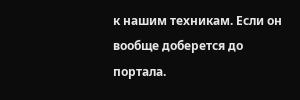к нашим техникам. Если он вообще доберется до портала.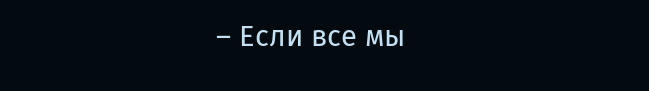– Если все мы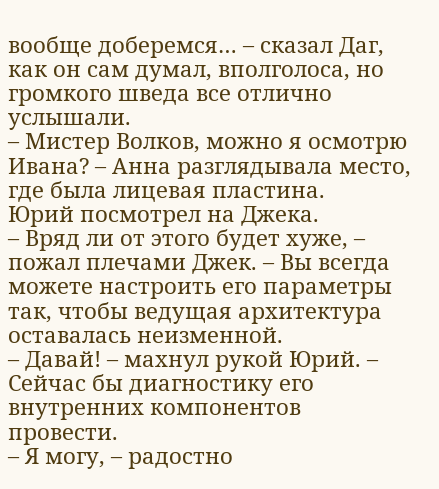вообще доберемся… – сказал Даг, как он сам думал, вполголоса, но громкого шведа все отлично услышали.
– Мистер Волков, можно я осмотрю Ивана? – Анна разглядывала место, где была лицевая пластина.
Юрий посмотрел на Джека.
– Вряд ли от этого будет хуже, – пожал плечами Джек. – Вы всегда можете настроить его параметры так, чтобы ведущая архитектура оставалась неизменной.
– Давай! – махнул рукой Юрий. – Сейчас бы диагностику его внутренних компонентов провести.
– Я могу, – радостно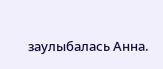заулыбалась Анна.